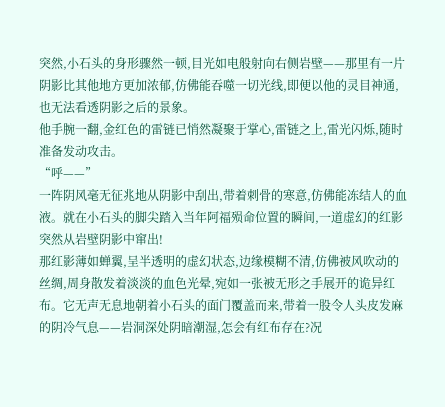突然,小石头的身形骤然一顿,目光如电般射向右侧岩壁——那里有一片阴影比其他地方更加浓郁,仿佛能吞噬一切光线,即便以他的灵目神通,也无法看透阴影之后的景象。
他手腕一翻,金红色的雷链已悄然凝聚于掌心,雷链之上,雷光闪烁,随时准备发动攻击。
“呼——”
一阵阴风毫无征兆地从阴影中刮出,带着刺骨的寒意,仿佛能冻结人的血液。就在小石头的脚尖踏入当年阿福殒命位置的瞬间,一道虚幻的红影突然从岩壁阴影中窜出!
那红影薄如蝉翼,呈半透明的虚幻状态,边缘模糊不清,仿佛被风吹动的丝绸,周身散发着淡淡的血色光晕,宛如一张被无形之手展开的诡异红布。它无声无息地朝着小石头的面门覆盖而来,带着一股令人头皮发麻的阴冷气息——岩洞深处阴暗潮湿,怎会有红布存在?况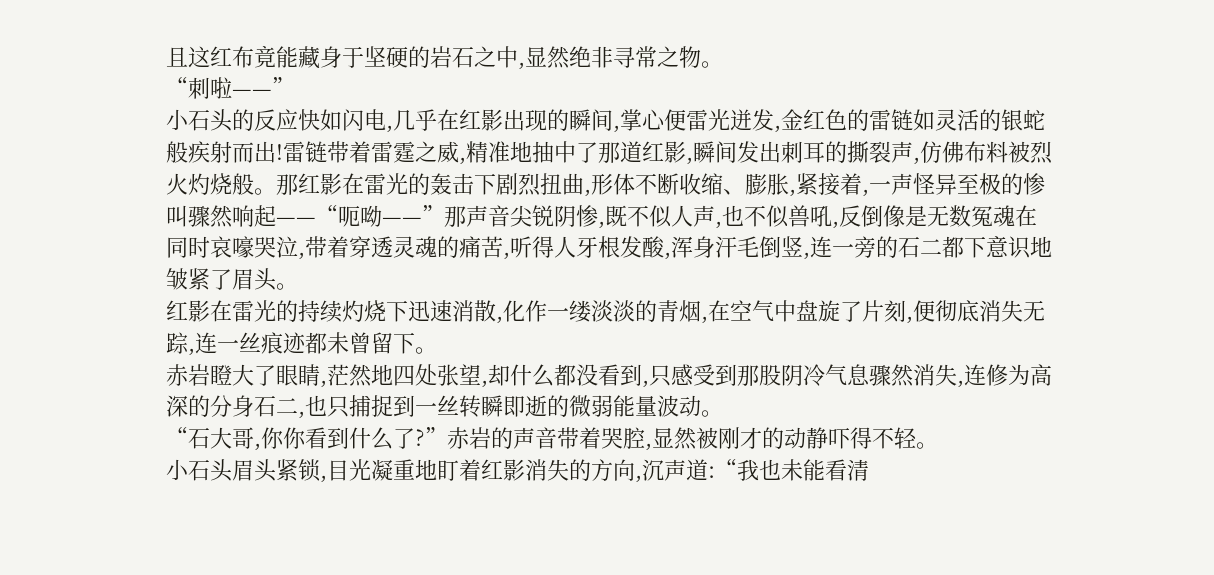且这红布竟能藏身于坚硬的岩石之中,显然绝非寻常之物。
“刺啦——”
小石头的反应快如闪电,几乎在红影出现的瞬间,掌心便雷光迸发,金红色的雷链如灵活的银蛇般疾射而出!雷链带着雷霆之威,精准地抽中了那道红影,瞬间发出刺耳的撕裂声,仿佛布料被烈火灼烧般。那红影在雷光的轰击下剧烈扭曲,形体不断收缩、膨胀,紧接着,一声怪异至极的惨叫骤然响起——“呃呦——”那声音尖锐阴惨,既不似人声,也不似兽吼,反倒像是无数冤魂在同时哀嚎哭泣,带着穿透灵魂的痛苦,听得人牙根发酸,浑身汗毛倒竖,连一旁的石二都下意识地皱紧了眉头。
红影在雷光的持续灼烧下迅速消散,化作一缕淡淡的青烟,在空气中盘旋了片刻,便彻底消失无踪,连一丝痕迹都未曾留下。
赤岩瞪大了眼睛,茫然地四处张望,却什么都没看到,只感受到那股阴冷气息骤然消失,连修为高深的分身石二,也只捕捉到一丝转瞬即逝的微弱能量波动。
“石大哥,你你看到什么了?”赤岩的声音带着哭腔,显然被刚才的动静吓得不轻。
小石头眉头紧锁,目光凝重地盯着红影消失的方向,沉声道:“我也未能看清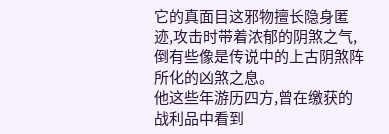它的真面目这邪物擅长隐身匿迹,攻击时带着浓郁的阴煞之气,倒有些像是传说中的上古阴煞阵所化的凶煞之息。
他这些年游历四方,曾在缴获的战利品中看到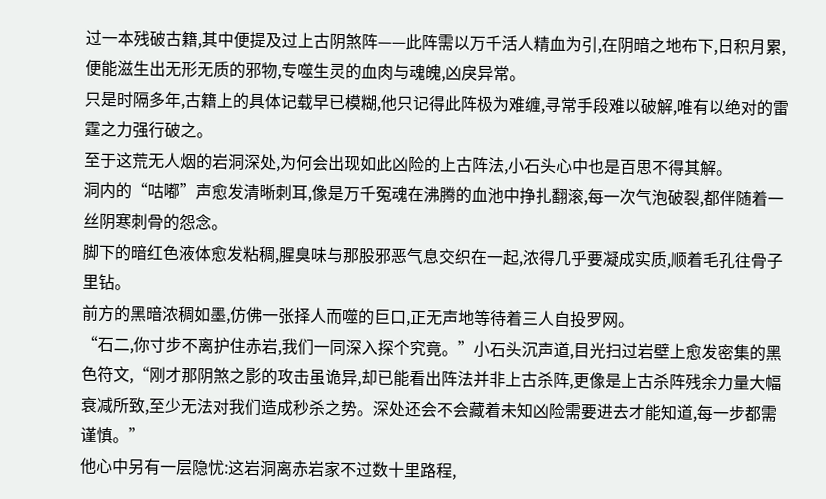过一本残破古籍,其中便提及过上古阴煞阵——此阵需以万千活人精血为引,在阴暗之地布下,日积月累,便能滋生出无形无质的邪物,专噬生灵的血肉与魂魄,凶戾异常。
只是时隔多年,古籍上的具体记载早已模糊,他只记得此阵极为难缠,寻常手段难以破解,唯有以绝对的雷霆之力强行破之。
至于这荒无人烟的岩洞深处,为何会出现如此凶险的上古阵法,小石头心中也是百思不得其解。
洞内的“咕嘟”声愈发清晰刺耳,像是万千冤魂在沸腾的血池中挣扎翻滚,每一次气泡破裂,都伴随着一丝阴寒刺骨的怨念。
脚下的暗红色液体愈发粘稠,腥臭味与那股邪恶气息交织在一起,浓得几乎要凝成实质,顺着毛孔往骨子里钻。
前方的黑暗浓稠如墨,仿佛一张择人而噬的巨口,正无声地等待着三人自投罗网。
“石二,你寸步不离护住赤岩,我们一同深入探个究竟。”小石头沉声道,目光扫过岩壁上愈发密集的黑色符文,“刚才那阴煞之影的攻击虽诡异,却已能看出阵法并非上古杀阵,更像是上古杀阵残余力量大幅衰减所致,至少无法对我们造成秒杀之势。深处还会不会藏着未知凶险需要进去才能知道,每一步都需谨慎。”
他心中另有一层隐忧:这岩洞离赤岩家不过数十里路程,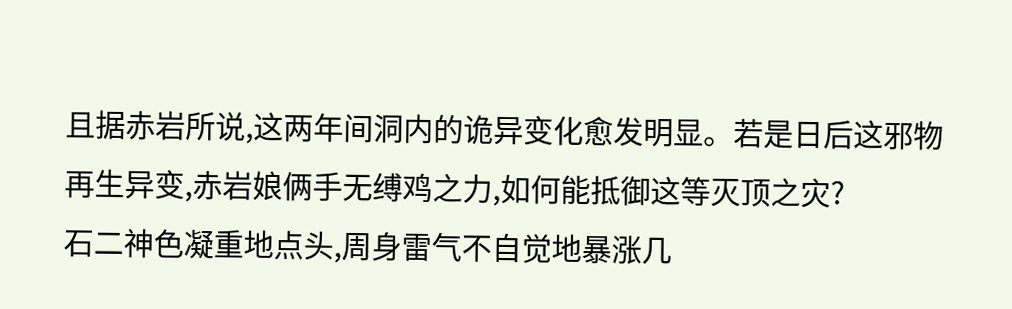且据赤岩所说,这两年间洞内的诡异变化愈发明显。若是日后这邪物再生异变,赤岩娘俩手无缚鸡之力,如何能抵御这等灭顶之灾?
石二神色凝重地点头,周身雷气不自觉地暴涨几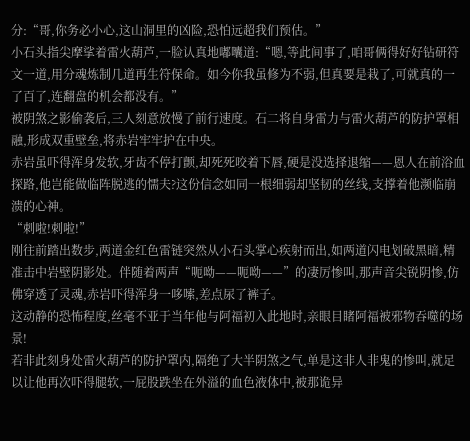分:“哥,你务必小心,这山洞里的凶险,恐怕远超我们预估。”
小石头指尖摩挲着雷火葫芦,一脸认真地嘟囔道:“嗯,等此间事了,咱哥俩得好好钻研符文一道,用分魂炼制几道再生符保命。如今你我虽修为不弱,但真要是栽了,可就真的一了百了,连翻盘的机会都没有。”
被阴煞之影偷袭后,三人刻意放慢了前行速度。石二将自身雷力与雷火葫芦的防护罩相融,形成双重壁垒,将赤岩牢牢护在中央。
赤岩虽吓得浑身发软,牙齿不停打颤,却死死咬着下唇,硬是没选择退缩——恩人在前浴血探路,他岂能做临阵脱逃的懦夫?这份信念如同一根细弱却坚韧的丝线,支撑着他濒临崩溃的心神。
“刺啦!刺啦!”
刚往前踏出数步,两道金红色雷链突然从小石头掌心疾射而出,如两道闪电划破黑暗,精准击中岩壁阴影处。伴随着两声“呃呦——呃呦——”的凄厉惨叫,那声音尖锐阴惨,仿佛穿透了灵魂,赤岩吓得浑身一哆嗦,差点尿了裤子。
这动静的恐怖程度,丝毫不亚于当年他与阿福初入此地时,亲眼目睹阿福被邪物吞噬的场景!
若非此刻身处雷火葫芦的防护罩内,隔绝了大半阴煞之气,单是这非人非鬼的惨叫,就足以让他再次吓得腿软,一屁股跌坐在外溢的血色液体中,被那诡异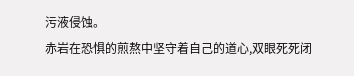污液侵蚀。
赤岩在恐惧的煎熬中坚守着自己的道心,双眼死死闭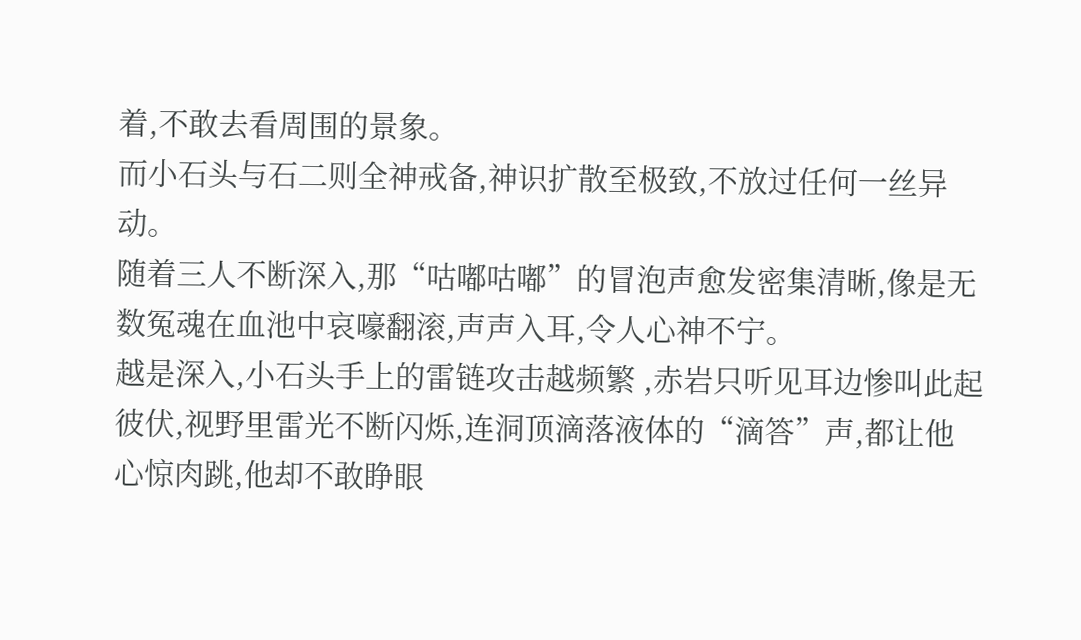着,不敢去看周围的景象。
而小石头与石二则全神戒备,神识扩散至极致,不放过任何一丝异动。
随着三人不断深入,那“咕嘟咕嘟”的冒泡声愈发密集清晰,像是无数冤魂在血池中哀嚎翻滚,声声入耳,令人心神不宁。
越是深入,小石头手上的雷链攻击越频繁 ,赤岩只听见耳边惨叫此起彼伏,视野里雷光不断闪烁,连洞顶滴落液体的“滴答”声,都让他心惊肉跳,他却不敢睁眼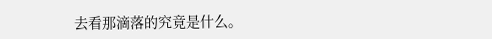去看那滴落的究竟是什么。